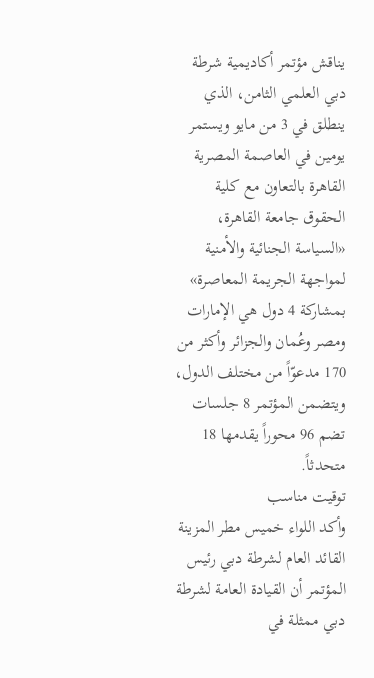يناقش مؤتمر أكاديمية شرطة دبي العلمي الثامن، الذي ينطلق في 3 من مايو ويستمر يومين في العاصمة المصرية القاهرة بالتعاون مع كلية الحقوق جامعة القاهرة، «السياسة الجنائية والأمنية لمواجهة الجريمة المعاصرة» بمشاركة 4 دول هي الإمارات ومصر وعُمان والجزائر وأكثر من 170 مدعوّاً من مختلف الدول، ويتضمن المؤتمر 8 جلسات تضم 96 محوراً يقدمها 18 متحدثاً.
توقيت مناسب
وأكد اللواء خميس مطر المزينة القائد العام لشرطة دبي رئيس المؤتمر أن القيادة العامة لشرطة دبي ممثلة في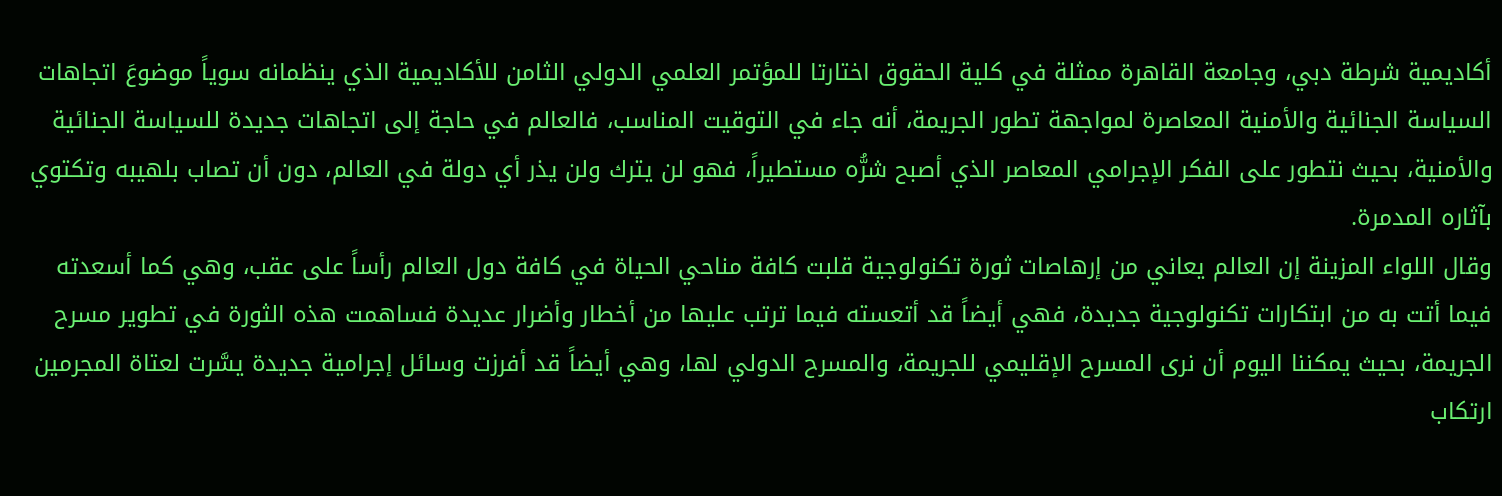أكاديمية شرطة دبي، وجامعة القاهرة ممثلة في كلية الحقوق اختارتا للمؤتمر العلمي الدولي الثامن للأكاديمية الذي ينظمانه سوياً موضوعَ اتجاهات السياسة الجنائية والأمنية المعاصرة لمواجهة تطور الجريمة، أنه جاء في التوقيت المناسب، فالعالم في حاجة إلى اتجاهات جديدة للسياسة الجنائية والأمنية، بحيث نتطور على الفكر الإجرامي المعاصر الذي أصبح شرُّه مستطيراً، فهو لن يترك ولن يذر أي دولة في العالم، دون أن تصاب بلهيبه وتكتوي بآثاره المدمرة.
وقال اللواء المزينة إن العالم يعاني من إرهاصات ثورة تكنولوجية قلبت كافة مناحي الحياة في كافة دول العالم رأساً على عقب، وهي كما أسعدته فيما أتت به من ابتكارات تكنولوجية جديدة، فهي أيضاً قد أتعسته فيما ترتب عليها من أخطار وأضرار عديدة فساهمت هذه الثورة في تطوير مسرح الجريمة، بحيث يمكننا اليوم أن نرى المسرح الإقليمي للجريمة، والمسرح الدولي لها، وهي أيضاً قد أفرزت وسائل إجرامية جديدة يسَّرت لعتاة المجرمين ارتكاب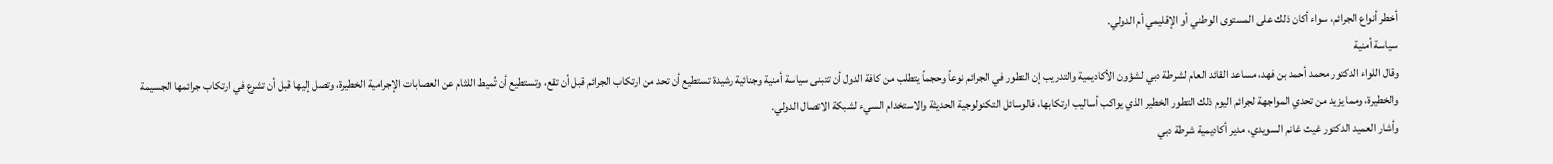أخطر أنواع الجرائم، سواء أكان ذلك على المستوى الوطني أو الإقليمي أم الدولي.
سياسة أمنية
وقال اللواء الدكتور محمد أحمد بن فهد، مساعد القائد العام لشرطة دبي لشؤون الأكاديمية والتدريب إن التطور في الجرائم نوعاً وحجماً يتطلب من كافة الدول أن تتبنى سياسة أمنية وجنائية رشيدة تستطيع أن تحد من ارتكاب الجرائم قبل أن تقع، وتستطيع أن تُميط اللثام عن العصابات الإجرامية الخطيرة، وتصل إليها قبل أن تشرع في ارتكاب جرائمها الجسيمة والخطيرة، ومما يزيد من تحدي المواجهة لجرائم اليوم ذلك التطور الخطير الذي يواكب أساليب ارتكابها، فالوسائل التكنولوجية الحديثة والاستخدام السيء لشبكة الاتصال الدولي.
وأشار العميد الدكتور غيث غانم السويدي، مدير أكاديمية شرطة دبي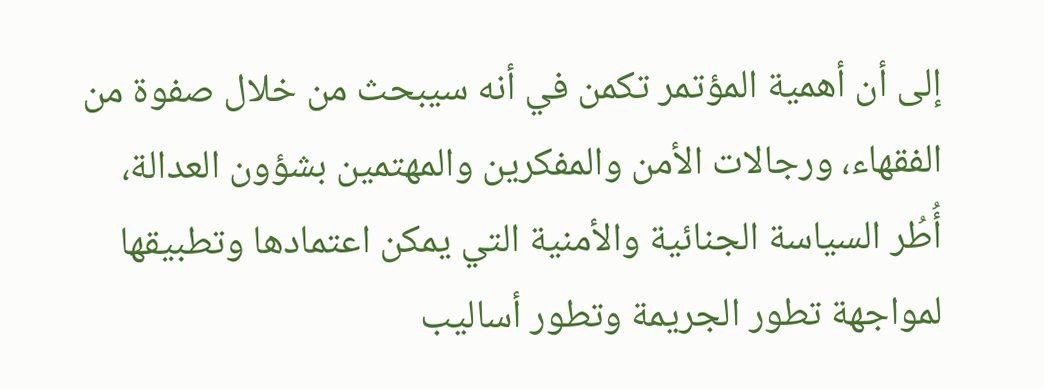إلى أن أهمية المؤتمر تكمن في أنه سيبحث من خلال صفوة من الفقهاء، ورجالات الأمن والمفكرين والمهتمين بشؤون العدالة، أُطُر السياسة الجنائية والأمنية التي يمكن اعتمادها وتطبيقها لمواجهة تطور الجريمة وتطور أساليب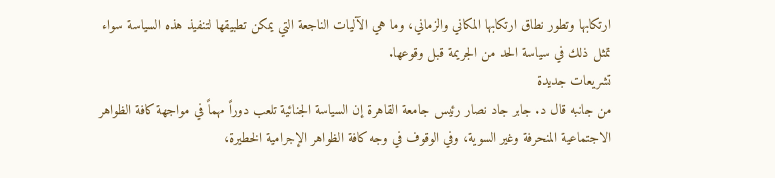ارتكابها وتطور نطاق ارتكابها المكاني والزماني، وما هي الآليات الناجعة التي يمكن تطبيقها لتنفيذ هذه السياسة سواء تمثل ذلك في سياسة الحد من الجريمة قبل وقوعها.
تشريعات جديدة
من جانبه قال د. جابر جاد نصار رئيس جامعة القاهرة إن السياسة الجنائية تلعب دوراً مهماً في مواجهة كافة الظواهر الاجتماعية المنحرفة وغير السوية، وفي الوقوف في وجه كافة الظواهر الإجرامية الخطيرة،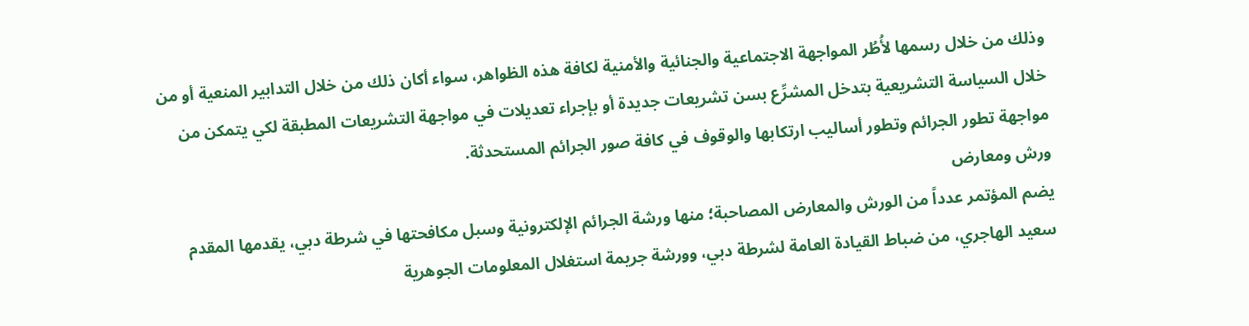وذلك من خلال رسمها لأُطُر المواجهة الاجتماعية والجنائية والأمنية لكافة هذه الظواهر، سواء أكان ذلك من خلال التدابير المنعية أو من خلال السياسة التشريعية بتدخل المشرِّع بسن تشريعات جديدة أو بإجراء تعديلات في مواجهة التشريعات المطبقة لكي يتمكن من مواجهة تطور الجرائم وتطور أساليب ارتكابها والوقوف في كافة صور الجرائم المستحدثة.
ورش ومعارض
يضم المؤتمر عدداً من الورش والمعارض المصاحبة؛ منها ورشة الجرائم الإلكترونية وسبل مكافحتها في شرطة دبي، يقدمها المقدم سعيد الهاجري، من ضباط القيادة العامة لشرطة دبي، وورشة جريمة استغلال المعلومات الجوهرية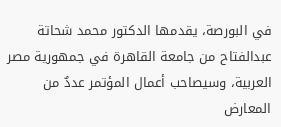في البورصة، يقدمها الدكتور محمد شحاتة عبدالفتاح من جامعة القاهرة في جمهورية مصر العربية، وسيصاحب أعمال المؤتمر عددٌ من المعارض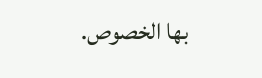بها الخصوص.